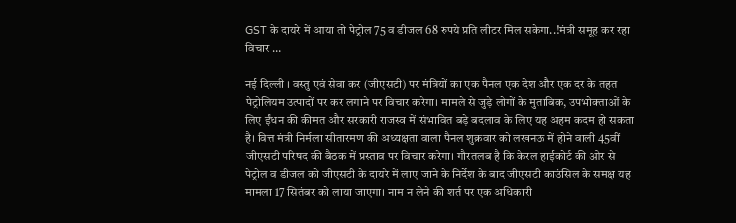GST के दायरे में आया तो पेट्रोल 75 व डीजल 68 रुपये प्रति लीटर मिल सकेगा..!मंत्री समूह कर रहा विचार …

नई दिल्ली । वस्तु एवं सेवा कर (जीएसटी) पर मंत्रियों का एक पैनल एक देश और एक दर के तहत पेट्रोलियम उत्पादों पर कर लगाने पर विचार करेगा। मामले से जुड़े लोगों के मुताबिक, उपभोक्ताओं के लिए ईंधन की कीमत और सरकारी राजस्व में संभावित बड़े बदलाव के लिए यह अहम कदम हो सकता है। वित्त मंत्री निर्मला सीतारमण की अध्यक्षता वाला पैनल शुक्रवार को लखनऊ में होने वाली 45वीं जीएसटी परिषद की बैठक में प्रस्ताव पर विचार करेगा। गौरतलब है कि केरल हाईकोर्ट की ओर से पेट्रोल व डीजल को जीएसटी के दायरे में लाए जाने के निर्देश के बाद जीएसटी काउंसिल के समक्ष यह मामला 17 सितंबर को लाया जाएगा। नाम न लेने की शर्त पर एक अधिकारी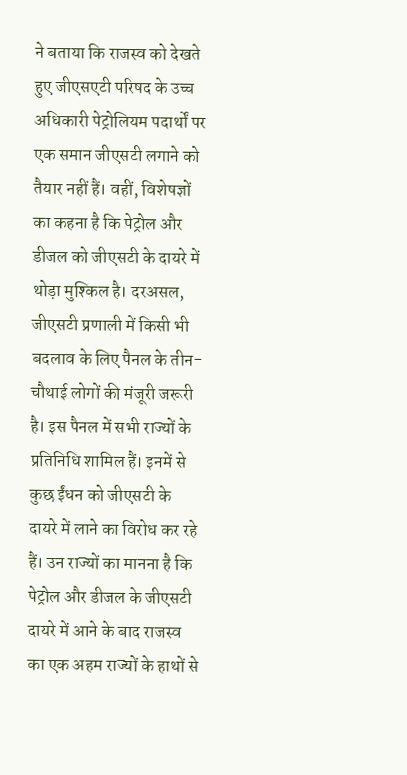ने बताया कि राजस्व को देखते हुए जीएसएटी परिषद के उच्च अधिकारी पेट्रोलियम पदार्थों पर एक समान जीएसटी लगाने को तैयार नहीं हैं। वहीं, विशेषज्ञों का कहना है कि पेट्रोल और डीजल को जीएसटी के दायरे में थोड़ा मुश्किल है। दरअसल, जीएसटी प्रणाली में किसी भी बदलाव के लिए पैनल के तीन-चौथाई लोगों की मंजूरी जरूरी है। इस पैनल में सभी राज्यों के प्रतिनिधि शामिल हैं। इनमें से कुछ ईंधन को जीएसटी के दायरे में लाने का विरोध कर रहे हैं। उन राज्यों का मानना है कि पेट्रोल और डीजल के जीएसटी दायरे में आने के बाद राजस्व का एक अहम राज्यों के हाथों से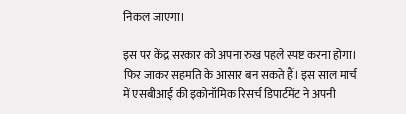निकल जाएगा।

इस पर केंद्र सरकार को अपना रुख पहले स्पष्ट करना होगा। फिर जाकर सहमति के आसार बन सकते हैं। इस साल मार्च में एसबीआई की इकोनॉमिक रिसर्च डिपार्टमेंट ने अपनी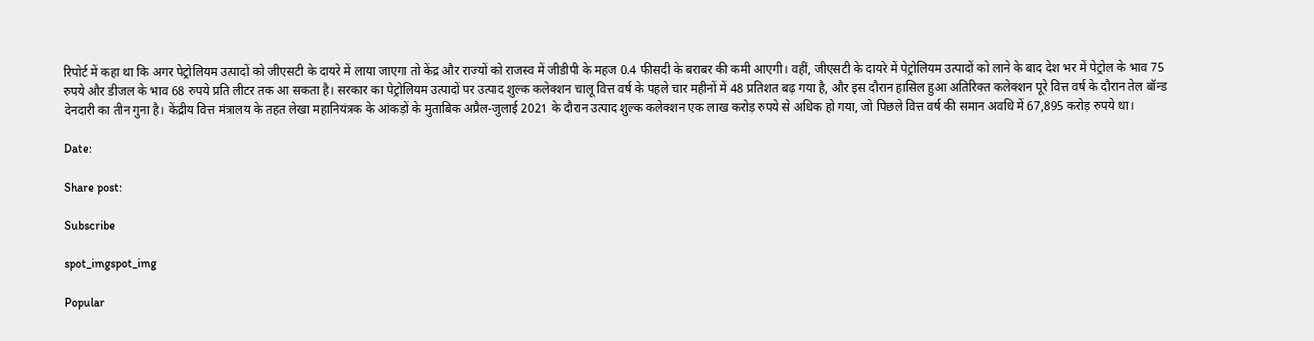रिपोर्ट में कहा था कि अगर पेट्रोलियम उत्पादों को जीएसटी के दायरे में लाया जाएगा तो केंद्र और राज्यों को राजस्व में जीडीपी के महज 0.4 फीसदी के बराबर की कमी आएगी। वहीं, जीएसटी के दायरे में पेट्रोलियम उत्पादों को लाने के बाद देश भर में पेट्रोल के भाव 75 रुपये और डीजल के भाव 68 रुपये प्रति लीटर तक आ सकता है। सरकार का पेट्रोलियम उत्पादों पर उत्पाद शुल्क कलेक्शन चालू वित्त वर्ष के पहले चार महीनों में 48 प्रतिशत बढ़ गया है, और इस दौरान हासिल हुआ अतिरिक्त कलेक्शन पूरे वित्त वर्ष के दौरान तेल बॉन्ड देनदारी का तीन गुना है। केंद्रीय वित्त मंत्रालय के तहत लेखा महानियंत्रक के आंकड़ों के मुताबिक अप्रैल-जुलाई 2021 के दौरान उत्पाद शुल्क कलेक्शन एक लाख करोड़ रुपये से अधिक हो गया, जो पिछले वित्त वर्ष की समान अवधि में 67,895 करोड़ रुपये था।

Date:

Share post:

Subscribe

spot_imgspot_img

Popular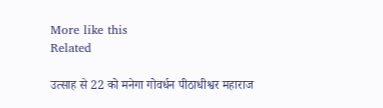More like this
Related

उत्साह से 22 को मनेगा गोवर्धन पीठाधीश्वर महाराज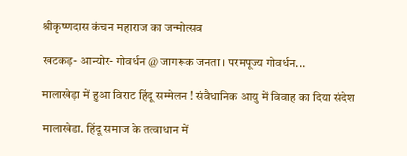श्रीकृष्णदास कंचन महाराज का जन्मोत्सव

खटकड़- आन्योर- गोवर्धन @ जागरूक जनता । परमपूज्य गोवर्धन...

मालाखेड़ा में हुआ विराट हिंदू सम्मेलन ! संवैधानिक आयु में विवाह का दिया संदेश

मालाखेडा. हिंदू समाज के तत्वाधान में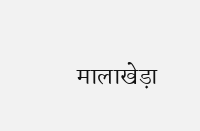मालाखेड़ा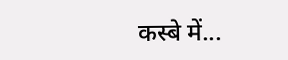कस्बे में...